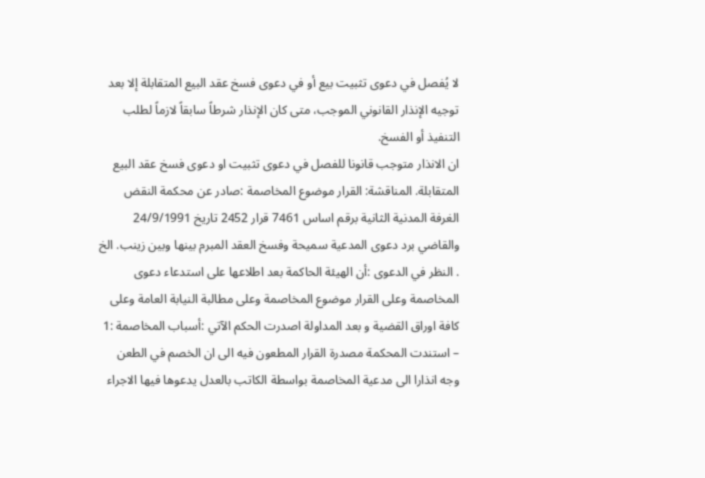لا يُفصل في دعوى تثبيت بيع أو في دعوى فسخ عقد البيع المتقابلة إلا بعد توجيه الإنذار القانوني الموجب، متى كان الإنذار شرطاً سابقاً لازماً لطلب التنفيذ أو الفسخ.
ان الانذار متوجب قانونا للفصل في دعوى تثبيت او دعوى فسخ عقد البيع المتقابلة. المناقشة: القرار موضوع المخاصمة :صادر عن محكمة النقض الغرفة المدنية الثانية برقم اساس 7461 قرار 2452 تاريخ 24/9/1991 والقاضي برد دعوى المدعية سميحة وفسخ العقد المبرم بينها وبين زينب. الخ . النظر في الدعوى :أن الهيئة الحاكمة بعد اطلاعها على استدعاء دعوى المخاصمة وعلى القرار موضوع المخاصمة وعلى مطالبة النيابة العامة وعلى كافة اوراق القضية و بعد المداولة اصدرت الحكم الآتي :أسباب المخاصمة :1 – استندت المحكمة مصدرة القرار المطعون فيه الى ان الخصم في الطعن وجه انذارا الى مدعية المخاصمة بواسطة الكاتب بالعدل يدعوها فيها الاجراء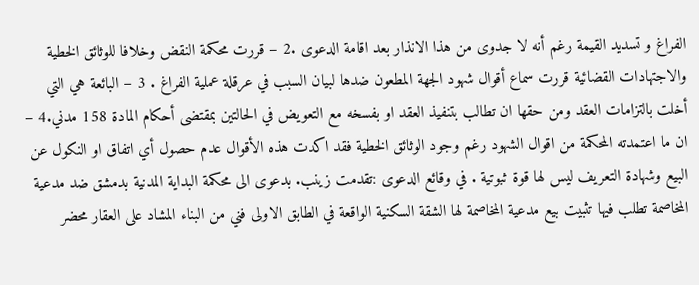الفراغ و تسديد القيمة رغم أنه لا جدوى من هذا الانذار بعد اقامة الدعوى .2 – قررت محكمة النقض وخلافا للوثائق الخطية والاجتهادات القضائية قررت سماع أقوال شهود الجهة المطعون ضدها لبيان السبب في عرقلة عملية الفراغ . 3 – البائعة هي التي أخلت بالتزامات العقد ومن حقها ان تطالب بتنفيذ العقد او بفسخه مع التعويض في الحالتين بمقتضى أحكام المادة 158 مدني.4 – ان ما اعتمدته المحكمة من اقوال الشهود رغم وجود الوثائق الخطية فقد اكدت هذه الأقوال عدم حصول أي اتفاق او النكول عن البيع وشهادة التعريف ليس لها قوة ثبوتية . في وقائع الدعوى :تقدمت زينب. بدعوى الى محكمة البداية المدنية بدمشق ضد مدعية المخاصمة تطلب فيها تثبيت بيع مدعية المخاصمة لها الشقة السكنية الواقعة في الطابق الاولى فني من البناء المشاد على العقار محضر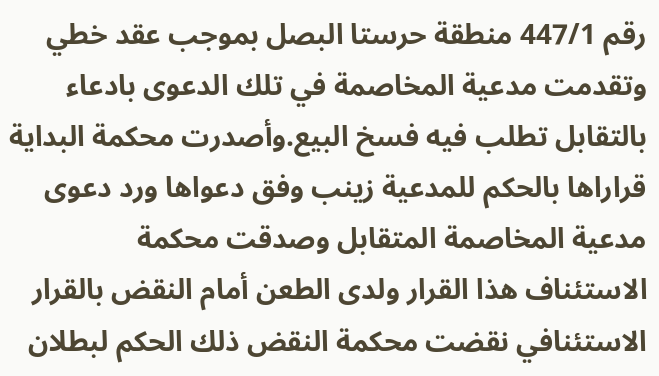رقم 447/1 منطقة حرستا البصل بموجب عقد خطي وتقدمت مدعية المخاصمة في تلك الدعوى بادعاء بالتقابل تطلب فيه فسخ البيع.وأصدرت محكمة البداية قراراها بالحكم للمدعية زينب وفق دعواها ورد دعوى مدعية المخاصمة المتقابل وصدقت محكمة الاستئناف هذا القرار ولدى الطعن أمام النقض بالقرار الاستئنافي نقضت محكمة النقض ذلك الحكم لبطلان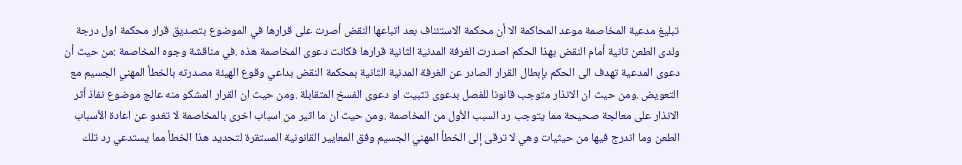تبليغ مدعية المخاصمة موعد المحاكمة الا أن محكمة الاستئناف بعد اتباعها النقض أصرت على قرارها في الموضوع بتصديق قرار محكمة اول درجة ولدى الطعن ثانية أمام النقض بهذا الحكم اصدرت الغرفة المدنية الثانية قرارها فكانت دعوى المخاصمة هذه .في مناقشة وجوه المخاصمة :من حيث أن دعوى المدعية تهدف الى الحكم بإبطال القرار الصادر عن الغرفة المدنية الثانية بمحكمة النقض بداعي وقوع الهيئة مصدرته بالخطأ المهني الجسيم مع التعويض .ومن حيث ان الانذار متوجب قانونا للفصل بدعوى تثبيت او دعوى الفسخ المتقابلة .ومن حيث ان القرار المشكو منه عالج موضوع نفاذ أثر الانذار على معالجة صحيحة مما يتوجب رد السبب الأول من المخاصمة .ومن حيث ان ما اثير من اسباب اخرى بالمخاصمة لا تغدو عن اعادة الأسباب الطعن وما اندرج فيها من حيثيات وهي لا ترقى إلى الخطأ المهني الجسيم وفق المعايير القانونية المستقرة لتحديد هذا الخطأ مما يستدعي رد تلك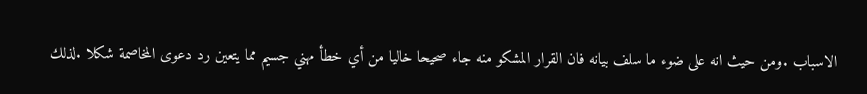الاسباب .ومن حيث انه على ضوء ما سلف بيانه فان القرار المشكو منه جاء صحيحا خاليا من أي خطأ مهني جسيم مما يتعين رد دعوى المخاصمة شكلا .لذلك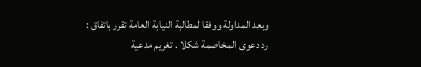وبعد المداولة ووفقا لمطالبة النيابة العامة تقرر باتفاق : رد دعوى المخاصمة شكلا . تغريم مدعية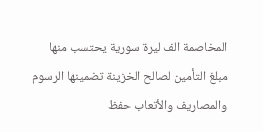المخاصمة الف ليرة سورية يحتسب منها مبلغ التأمين لصالح الخزينة تضمينها الرسوم والمصاريف والأتعاب حفظ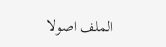الملف اصولا